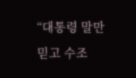“대통령 말만 믿고 수조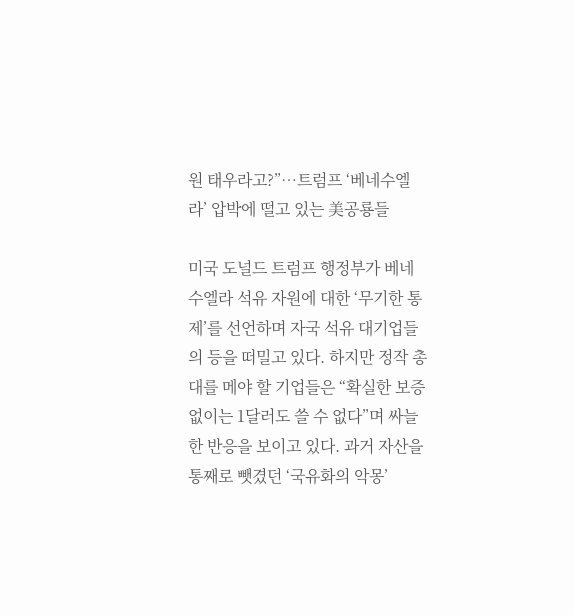원 태우라고?”…트럼프 ‘베네수엘라’ 압박에 떨고 있는 美공룡들

미국 도널드 트럼프 행정부가 베네수엘라 석유 자원에 대한 ‘무기한 통제’를 선언하며 자국 석유 대기업들의 등을 떠밀고 있다. 하지만 정작 총대를 메야 할 기업들은 “확실한 보증 없이는 1달러도 쓸 수 없다”며 싸늘한 반응을 보이고 있다. 과거 자산을 통째로 뺏겼던 ‘국유화의 악몽’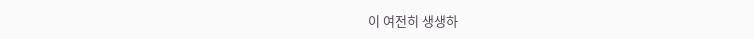이 여전히 생생하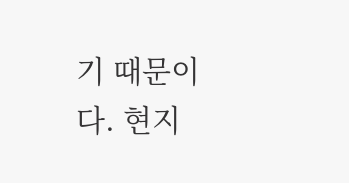기 때문이다. 현지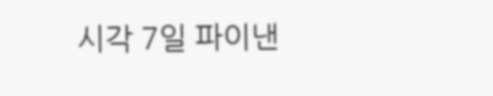시각 7일 파이낸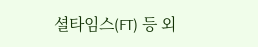셜타임스(FT) 등 외